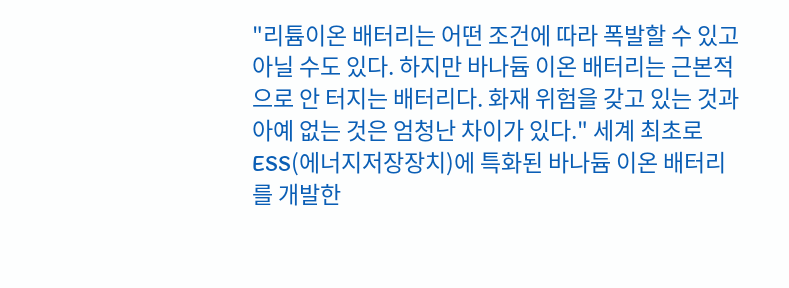"리튬이온 배터리는 어떤 조건에 따라 폭발할 수 있고 아닐 수도 있다. 하지만 바나듐 이온 배터리는 근본적으로 안 터지는 배터리다. 화재 위험을 갖고 있는 것과 아예 없는 것은 엄청난 차이가 있다." 세계 최초로 ESS(에너지저장장치)에 특화된 바나듐 이온 배터리를 개발한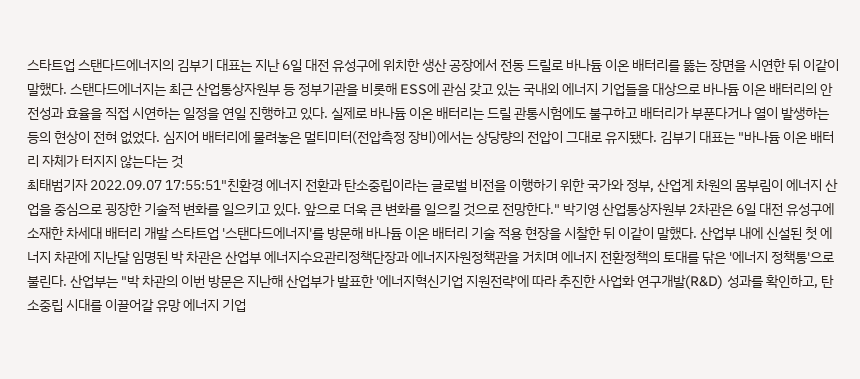스타트업 스탠다드에너지의 김부기 대표는 지난 6일 대전 유성구에 위치한 생산 공장에서 전동 드릴로 바나듐 이온 배터리를 뚫는 장면을 시연한 뒤 이같이 말했다. 스탠다드에너지는 최근 산업통상자원부 등 정부기관을 비롯해 ESS에 관심 갖고 있는 국내외 에너지 기업들을 대상으로 바나듐 이온 배터리의 안전성과 효율을 직접 시연하는 일정을 연일 진행하고 있다. 실제로 바나듐 이온 배터리는 드릴 관통시험에도 불구하고 배터리가 부푼다거나 열이 발생하는 등의 현상이 전혀 없었다. 심지어 배터리에 물려놓은 멀티미터(전압측정 장비)에서는 상당량의 전압이 그대로 유지됐다. 김부기 대표는 "바나듐 이온 배터리 자체가 터지지 않는다는 것
최태범기자 2022.09.07 17:55:51"친환경 에너지 전환과 탄소중립이라는 글로벌 비전을 이행하기 위한 국가와 정부, 산업계 차원의 몸부림이 에너지 산업을 중심으로 굉장한 기술적 변화를 일으키고 있다. 앞으로 더욱 큰 변화를 일으킬 것으로 전망한다." 박기영 산업통상자원부 2차관은 6일 대전 유성구에 소재한 차세대 배터리 개발 스타트업 '스탠다드에너지'를 방문해 바나듐 이온 배터리 기술 적용 현장을 시찰한 뒤 이같이 말했다. 산업부 내에 신설된 첫 에너지 차관에 지난달 임명된 박 차관은 산업부 에너지수요관리정책단장과 에너지자원정책관을 거치며 에너지 전환정책의 토대를 닦은 '에너지 정책통'으로 불린다. 산업부는 "박 차관의 이번 방문은 지난해 산업부가 발표한 '에너지혁신기업 지원전략'에 따라 추진한 사업화 연구개발(R&D) 성과를 확인하고, 탄소중립 시대를 이끌어갈 유망 에너지 기업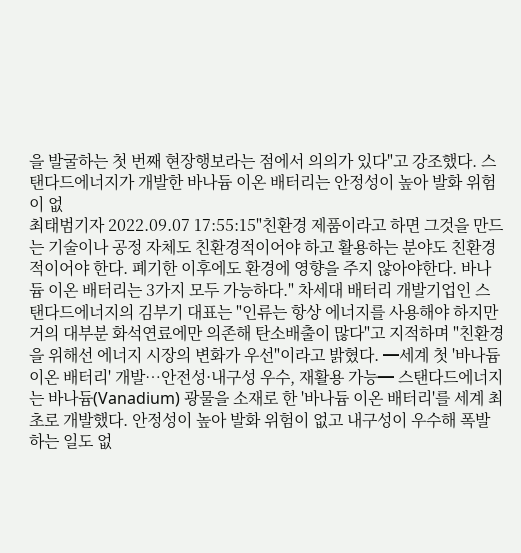을 발굴하는 첫 번째 현장행보라는 점에서 의의가 있다"고 강조했다. 스탠다드에너지가 개발한 바나듐 이온 배터리는 안정성이 높아 발화 위험이 없
최태범기자 2022.09.07 17:55:15"친환경 제품이라고 하면 그것을 만드는 기술이나 공정 자체도 친환경적이어야 하고 활용하는 분야도 친환경적이어야 한다. 폐기한 이후에도 환경에 영향을 주지 않아야한다. 바나듐 이온 배터리는 3가지 모두 가능하다." 차세대 배터리 개발기업인 스탠다드에너지의 김부기 대표는 "인류는 항상 에너지를 사용해야 하지만 거의 대부분 화석연료에만 의존해 탄소배출이 많다"고 지적하며 "친환경을 위해선 에너지 시장의 변화가 우선"이라고 밝혔다. ━세계 첫 '바나듐 이온 배터리' 개발…안전성·내구성 우수, 재활용 가능━ 스탠다드에너지는 바나듐(Vanadium) 광물을 소재로 한 '바나듐 이온 배터리'를 세계 최초로 개발했다. 안정성이 높아 발화 위험이 없고 내구성이 우수해 폭발하는 일도 없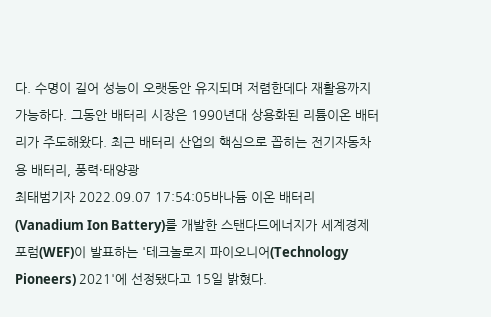다. 수명이 길어 성능이 오랫동안 유지되며 저렴한데다 재활용까지 가능하다. 그동안 배터리 시장은 1990년대 상용화된 리튬이온 배터리가 주도해왔다. 최근 배터리 산업의 핵심으로 꼽히는 전기자동차용 배터리, 풍력·태양광
최태범기자 2022.09.07 17:54:05바나듐 이온 배터리(Vanadium Ion Battery)를 개발한 스탠다드에너지가 세계경제포럼(WEF)이 발표하는 '테크놀로지 파이오니어(Technology Pioneers) 2021'에 선정됐다고 15일 밝혔다.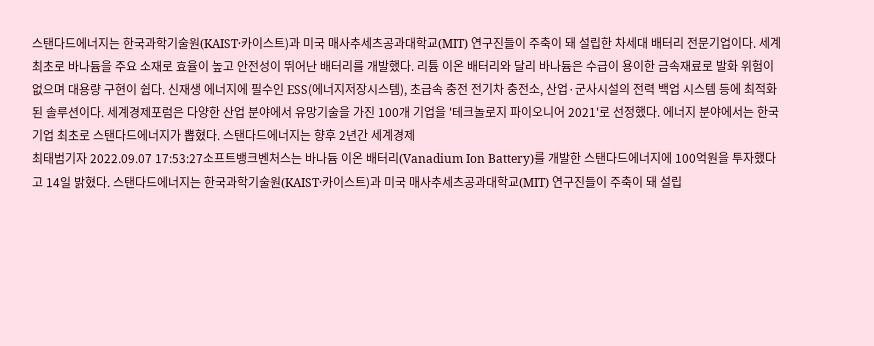스탠다드에너지는 한국과학기술원(KAIST·카이스트)과 미국 매사추세츠공과대학교(MIT) 연구진들이 주축이 돼 설립한 차세대 배터리 전문기업이다. 세계 최초로 바나듐을 주요 소재로 효율이 높고 안전성이 뛰어난 배터리를 개발했다. 리튬 이온 배터리와 달리 바나듐은 수급이 용이한 금속재료로 발화 위험이 없으며 대용량 구현이 쉽다. 신재생 에너지에 필수인 ESS(에너지저장시스템), 초급속 충전 전기차 충전소, 산업·군사시설의 전력 백업 시스템 등에 최적화된 솔루션이다. 세계경제포럼은 다양한 산업 분야에서 유망기술을 가진 100개 기업을 '테크놀로지 파이오니어 2021'로 선정했다. 에너지 분야에서는 한국 기업 최초로 스탠다드에너지가 뽑혔다. 스탠다드에너지는 향후 2년간 세계경제
최태범기자 2022.09.07 17:53:27소프트뱅크벤처스는 바나듐 이온 배터리(Vanadium Ion Battery)를 개발한 스탠다드에너지에 100억원을 투자했다고 14일 밝혔다. 스탠다드에너지는 한국과학기술원(KAIST·카이스트)과 미국 매사추세츠공과대학교(MIT) 연구진들이 주축이 돼 설립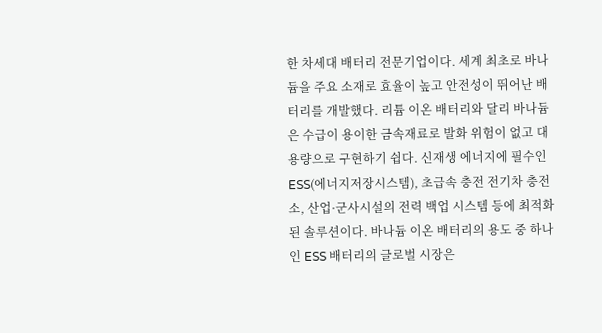한 차세대 배터리 전문기업이다. 세계 최초로 바나듐을 주요 소재로 효율이 높고 안전성이 뛰어난 배터리를 개발했다. 리튬 이온 배터리와 달리 바나듐은 수급이 용이한 금속재료로 발화 위험이 없고 대용량으로 구현하기 쉽다. 신재생 에너지에 필수인 ESS(에너지저장시스템), 초급속 충전 전기차 충전소, 산업·군사시설의 전력 백업 시스템 등에 최적화된 솔루션이다. 바나듐 이온 배터리의 용도 중 하나인 ESS 배터리의 글로벌 시장은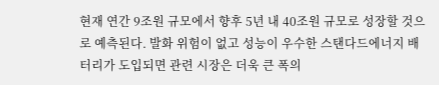현재 연간 9조원 규모에서 향후 5년 내 40조원 규모로 성장할 것으로 예측된다. 발화 위험이 없고 성능이 우수한 스탠다드에너지 배터리가 도입되면 관련 시장은 더욱 큰 폭의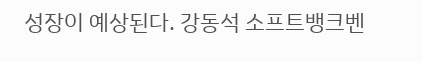성장이 예상된다. 강동석 소프트뱅크벤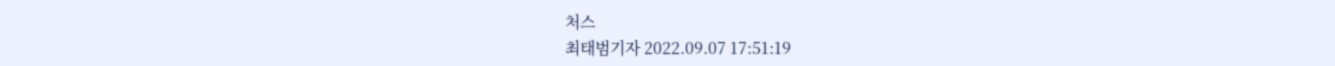처스
최태범기자 2022.09.07 17:51:19